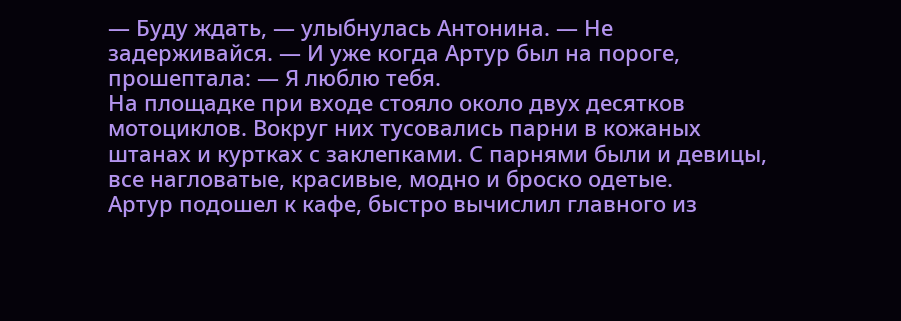— Буду ждать, — улыбнулась Антонина. — Не задерживайся. — И уже когда Артур был на пороге, прошептала: — Я люблю тебя.
На площадке при входе стояло около двух десятков мотоциклов. Вокруг них тусовались парни в кожаных штанах и куртках с заклепками. С парнями были и девицы, все нагловатые, красивые, модно и броско одетые.
Артур подошел к кафе, быстро вычислил главного из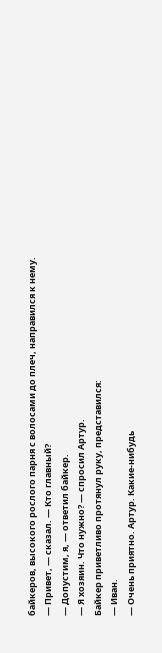байкеров, высокого рослого парня с волосами до плеч, направился к нему.
— Привет, — сказал. — Кто главный?
— Допустим, я, — ответил байкер.
— Я хозяин. Что нужно? — спросил Артур.
Байкер приветливо протянул руку, представился:
— Иван.
— Очень приятно. Артур. Какие-нибудь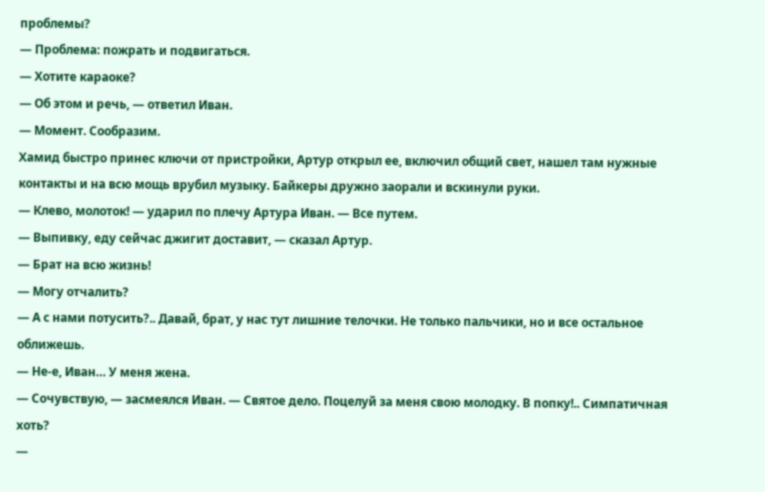проблемы?
— Проблема: пожрать и подвигаться.
— Хотите караоке?
— Об этом и речь, — ответил Иван.
— Момент. Сообразим.
Хамид быстро принес ключи от пристройки, Артур открыл ее, включил общий свет, нашел там нужные контакты и на всю мощь врубил музыку. Байкеры дружно заорали и вскинули руки.
— Клево, молоток! — ударил по плечу Артура Иван. — Все путем.
— Выпивку, еду сейчас джигит доставит, — сказал Артур.
— Брат на всю жизнь!
— Могу отчалить?
— А с нами потусить?.. Давай, брат, у нас тут лишние телочки. Не только пальчики, но и все остальное оближешь.
— Не-е, Иван… У меня жена.
— Сочувствую, — засмеялся Иван. — Святое дело. Поцелуй за меня свою молодку. В попку!.. Симпатичная хоть?
—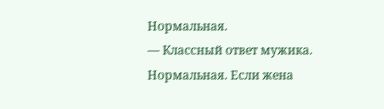Нормальная.
— Классный ответ мужика. Нормальная. Если жена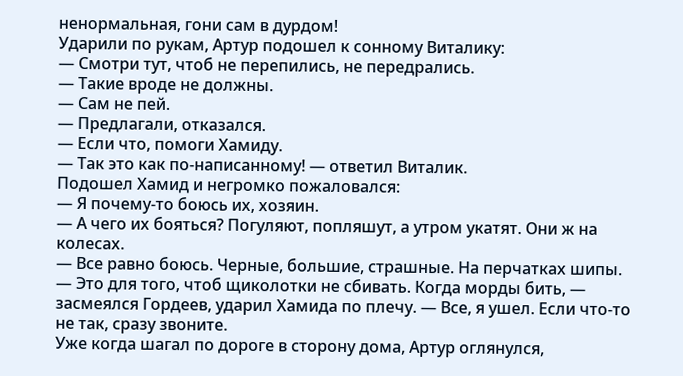ненормальная, гони сам в дурдом!
Ударили по рукам, Артур подошел к сонному Виталику:
— Смотри тут, чтоб не перепились, не передрались.
— Такие вроде не должны.
— Сам не пей.
— Предлагали, отказался.
— Если что, помоги Хамиду.
— Так это как по-написанному! — ответил Виталик.
Подошел Хамид и негромко пожаловался:
— Я почему-то боюсь их, хозяин.
— А чего их бояться? Погуляют, попляшут, а утром укатят. Они ж на колесах.
— Все равно боюсь. Черные, большие, страшные. На перчатках шипы.
— Это для того, чтоб щиколотки не сбивать. Когда морды бить, — засмеялся Гордеев, ударил Хамида по плечу. — Все, я ушел. Если что-то не так, сразу звоните.
Уже когда шагал по дороге в сторону дома, Артур оглянулся,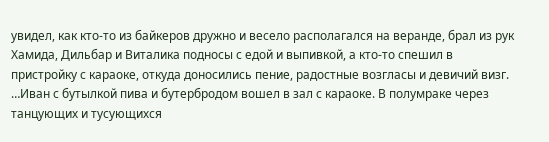увидел, как кто-то из байкеров дружно и весело располагался на веранде, брал из рук Хамида, Дильбар и Виталика подносы с едой и выпивкой, а кто-то спешил в пристройку с караоке, откуда доносились пение, радостные возгласы и девичий визг.
…Иван с бутылкой пива и бутербродом вошел в зал с караоке. В полумраке через танцующих и тусующихся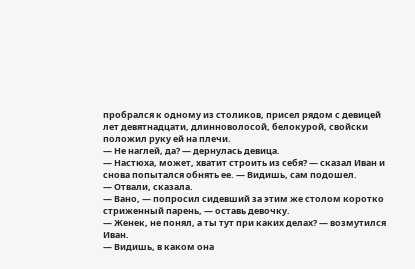пробрался к одному из столиков, присел рядом с девицей лет девятнадцати, длинноволосой, белокурой, свойски положил руку ей на плечи.
— Не наглей, да? — дернулась девица.
— Настюха, может, хватит строить из себя? — сказал Иван и снова попытался обнять ее. — Видишь, сам подошел.
— Отвали, сказала.
— Вано, — попросил сидевший за этим же столом коротко стриженный парень, — оставь девочку.
— Женек, не понял, а ты тут при каких делах? — возмутился Иван.
— Видишь, в каком она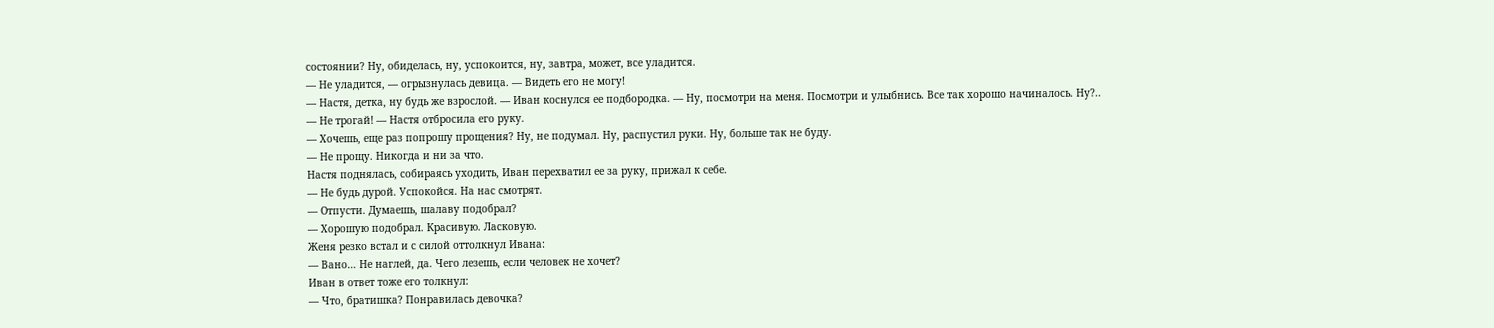состоянии? Ну, обиделась, ну, успокоится, ну, завтра, может, все уладится.
— Не уладится, — огрызнулась девица. — Видеть его не могу!
— Настя, детка, ну будь же взрослой. — Иван коснулся ее подбородка. — Ну, посмотри на меня. Посмотри и улыбнись. Все так хорошо начиналось. Ну?..
— Не трогай! — Настя отбросила его руку.
— Хочешь, еще раз попрошу прощения? Ну, не подумал. Ну, распустил руки. Ну, больше так не буду.
— Не прощу. Никогда и ни за что.
Настя поднялась, собираясь уходить, Иван перехватил ее за руку, прижал к себе.
— Не будь дурой. Успокойся. На нас смотрят.
— Отпусти. Думаешь, шалаву подобрал?
— Хорошую подобрал. Красивую. Ласковую.
Женя резко встал и с силой оттолкнул Ивана:
— Вано… Не наглей, да. Чего лезешь, если человек не хочет?
Иван в ответ тоже его толкнул:
— Что, братишка? Понравилась девочка?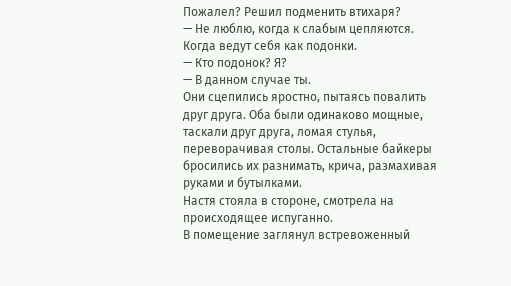Пожалел? Решил подменить втихаря?
— Не люблю, когда к слабым цепляются. Когда ведут себя как подонки.
— Кто подонок? Я?
— В данном случае ты.
Они сцепились яростно, пытаясь повалить друг друга. Оба были одинаково мощные, таскали друг друга, ломая стулья, переворачивая столы. Остальные байкеры бросились их разнимать, крича, размахивая руками и бутылками.
Настя стояла в стороне, смотрела на происходящее испуганно.
В помещение заглянул встревоженный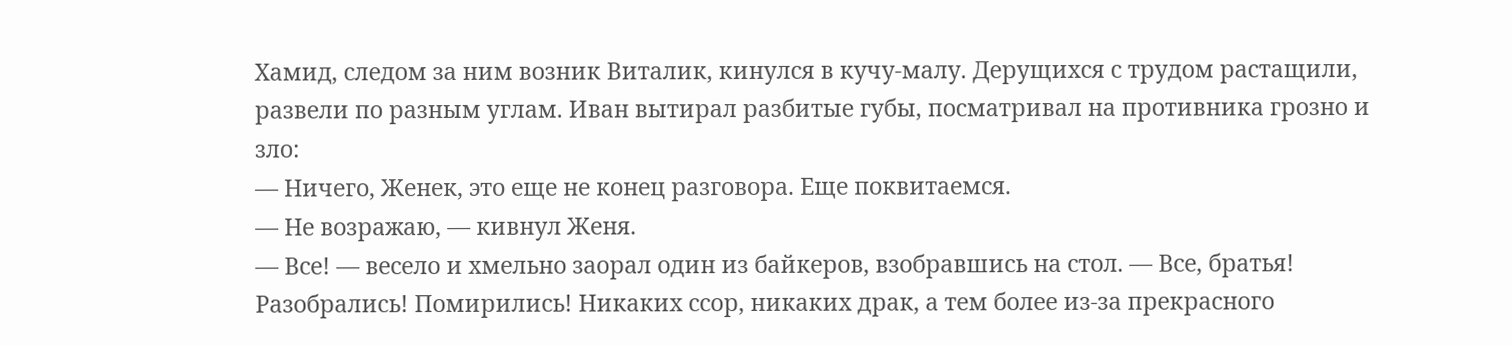Хамид, следом за ним возник Виталик, кинулся в кучу-малу. Дерущихся с трудом растащили, развели по разным углам. Иван вытирал разбитые губы, посматривал на противника грозно и зло:
— Ничего, Женек, это еще не конец разговора. Еще поквитаемся.
— Не возражаю, — кивнул Женя.
— Все! — весело и хмельно заорал один из байкеров, взобравшись на стол. — Все, братья! Разобрались! Помирились! Никаких ссор, никаких драк, а тем более из-за прекрасного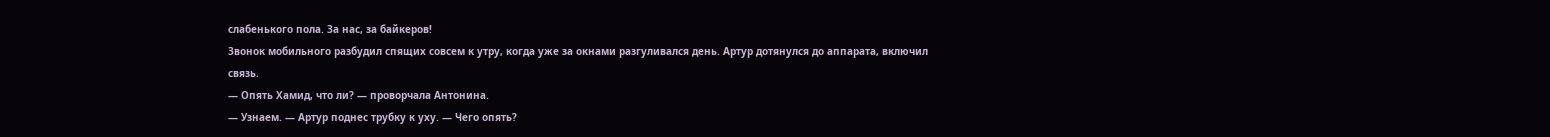слабенького пола. За нас, за байкеров!
Звонок мобильного разбудил спящих совсем к утру, когда уже за окнами разгуливался день. Артур дотянулся до аппарата, включил связь.
— Опять Хамид, что ли? — проворчала Антонина.
— Узнаем. — Артур поднес трубку к уху. — Чего опять?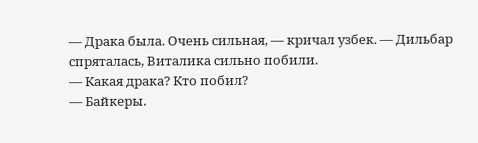— Драка была. Очень сильная, — кричал узбек. — Дильбар спряталась, Виталика сильно побили.
— Какая драка? Кто побил?
— Байкеры.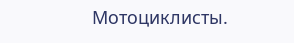Мотоциклисты.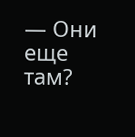— Они еще там?